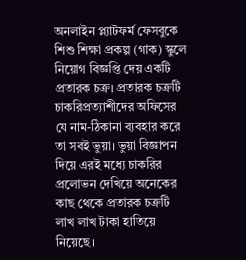অনলাইন প্ল্যাটফর্ম ফেসবুকে শিশু শিক্ষা প্রকল্প (গাক) স্কুলে নিয়োগ বিজ্ঞপ্তি দেয় একটি প্রতারক চক্র। প্রতারক চক্রটি চাকরিপ্রত্যাশীদের অফিসের যে নাম-ঠিকানা ব্যবহার করে তা সবই ভুয়া। ভুয়া বিজ্ঞাপন দিয়ে এরই মধ্যে চাকরির প্রলোভন দেখিয়ে অনেকের কাছ থেকে প্রতারক চক্রটি লাখ লাখ টাকা হাতিয়ে নিয়েছে।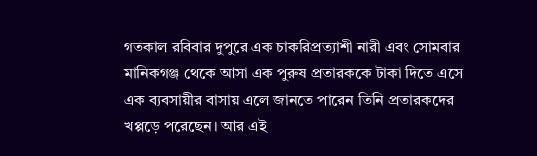গতকাল রবিবার দুপুরে এক চাকরিপ্রত্যাশী নারী এবং সোমবার মানিকগঞ্জ থেকে আসা এক পুরুষ প্রতারককে টাকা দিতে এসে এক ব্যবসায়ীর বাসায় এলে জানতে পারেন তিনি প্রতারকদের খপ্পড়ে পরেছেন। আর এই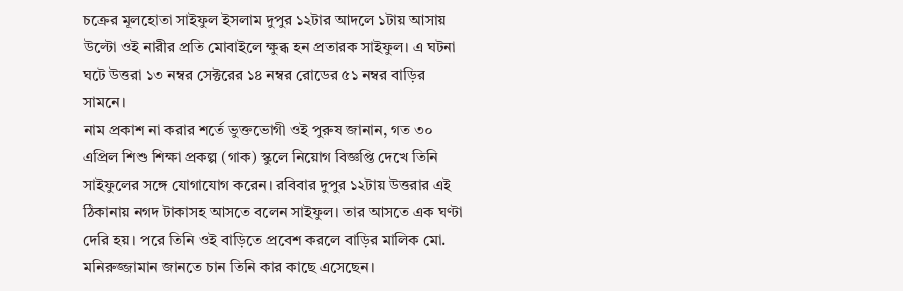চক্রের মূলহোতা সাইফুল ইসলাম দুপুর ১২টার আদলে ১টায় আসায় উল্টো ওই নারীর প্রতি মোবাইলে ক্ষুব্ধ হন প্রতারক সাইফুল। এ ঘটনা ঘটে উত্তরা ১৩ নম্বর সেক্টরের ১৪ নম্বর রোডের ৫১ নম্বর বাড়ির সামনে।
নাম প্রকাশ না করার শর্তে ভুক্তভোগী ওই পুরুষ জানান, গত ৩০ এপ্রিল শিশু শিক্ষা প্রকল্প (গাক) স্কুলে নিয়োগ বিজ্ঞপ্তি দেখে তিনি সাইফুলের সঙ্গে যোগাযোগ করেন। রবিবার দুপুর ১২টায় উত্তরার এই ঠিকানায় নগদ টাকাসহ আসতে বলেন সাইফুল। তার আসতে এক ঘণ্টা দেরি হয়। পরে তিনি ওই বাড়িতে প্রবেশ করলে বাড়ির মালিক মো. মনিরুজ্জামান জানতে চান তিনি কার কাছে এসেছেন।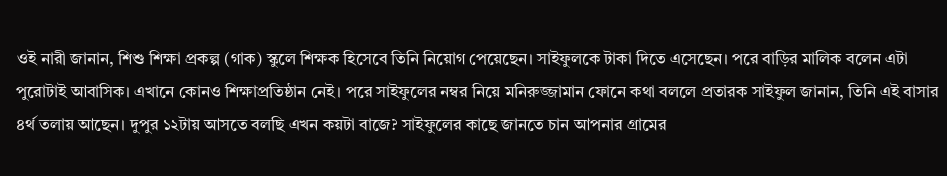ওই নারী জানান, শিশু শিক্ষা প্রকল্প (গাক) স্কুলে শিক্ষক হিসেবে তিনি নিয়োগ পেয়েছেন। সাইফুলকে টাকা দিতে এসেছেন। পরে বাড়ির মালিক বলেন এটা পুরোটাই আবাসিক। এখানে কোনও শিক্ষাপ্রতিষ্ঠান নেই। পরে সাইফুলের নম্বর নিয়ে মনিরুজ্জামান ফোনে কথা বললে প্রতারক সাইফুল জানান, তিনি এই বাসার ৪র্থ তলায় আছেন। দুপুর ১২টায় আসতে বলছি এখন কয়টা বাজে? সাইফুলের কাছে জানতে চান আপনার গ্রামের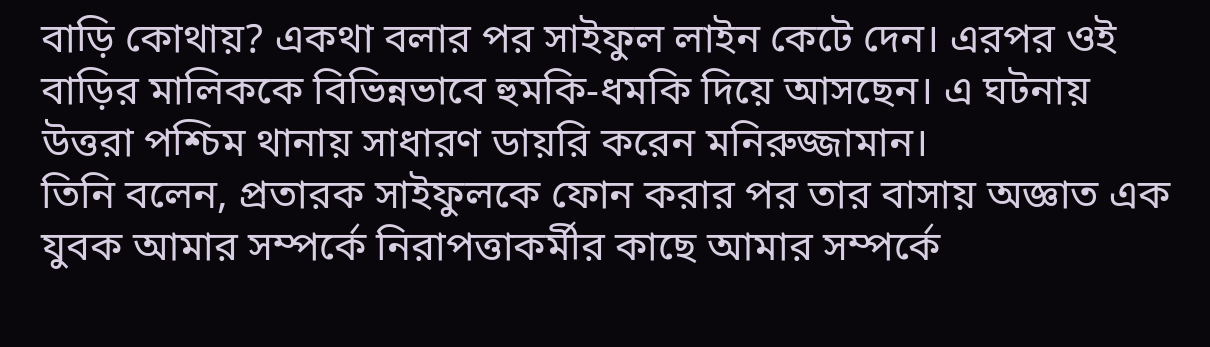বাড়ি কোথায়? একথা বলার পর সাইফুল লাইন কেটে দেন। এরপর ওই বাড়ির মালিককে বিভিন্নভাবে হুমকি-ধমকি দিয়ে আসছেন। এ ঘটনায় উত্তরা পশ্চিম থানায় সাধারণ ডায়রি করেন মনিরুজ্জামান।
তিনি বলেন, প্রতারক সাইফুলকে ফোন করার পর তার বাসায় অজ্ঞাত এক যুবক আমার সম্পর্কে নিরাপত্তাকর্মীর কাছে আমার সম্পর্কে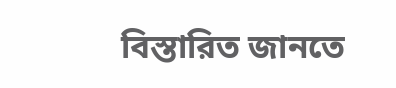বিস্তারিত জানতে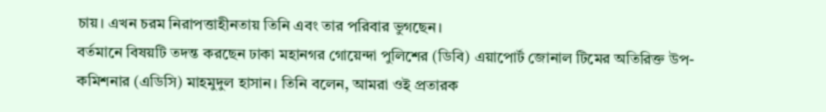চায়। এখন চরম নিরাপত্তাহীনতায় তিনি এবং তার পরিবার ভুগছেন।
বর্তমানে বিষয়টি তদন্ত করছেন ঢাকা মহানগর গোয়েন্দা পুলিশের (ডিবি) এয়াপোর্ট জোনাল টিমের অতিরিক্ত উপ-কমিশনার (এডিসি) মাহমুদুল হাসান। তিনি বলেন, আমরা ওই প্রতারক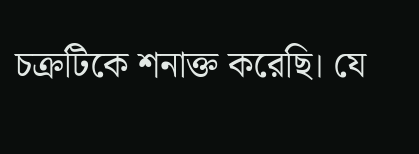চক্রটিকে শনাক্ত করেছি। যে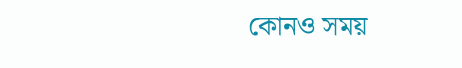কোনও সময়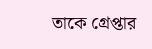তাকে গ্রেপ্তার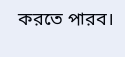করতে পারব।